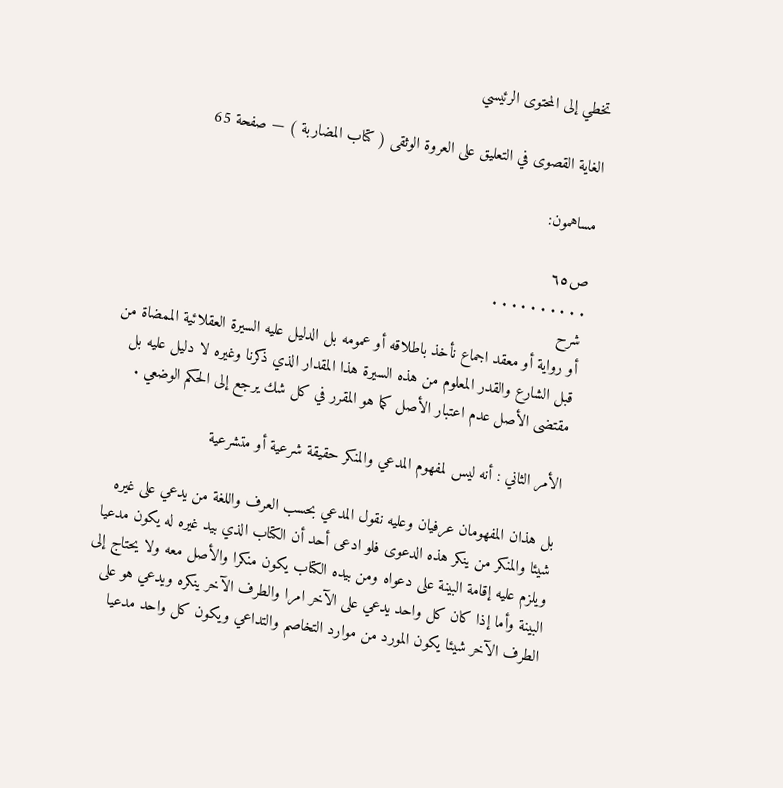تخطي إلى المحتوى الرئيسي

الغاية القصوى في التعليق على العروة الوثقى ( كتاب المضاربة ) — صفحة 65

مساهمون:

ص٦٥
. . . . . . . . . .
شرح
أو رواية أو معقد اجماع نأخذ باطلاقه أو عمومه بل الدليل عليه السيرة العقلائية الممضاة من قبل الشارع والقدر المعلوم من هذه السيرة هذا المقدار الذي ذكرنا وغيره لا دليل عليه بل مقتضى الأصل عدم اعتبار الأصل كما هو المقرر في كل شك يرجع إلى الحكم الوضعي .

الأمر الثاني : أنه ليس لمفهوم المدعي والمنكر حقيقة شرعية أو متشرعية

بل هذان المفهومان عرفيان وعليه نقول المدعي بحسب العرف واللغة من يدعي على غيره شيئا والمنكر من ينكر هذه الدعوى فلو ادعى أحد أن الكتاب الذي بيد غيره له يكون مدعيا ويلزم عليه إقامة البينة على دعواه ومن بيده الكتاب يكون منكرا والأصل معه ولا يحتاج إلى البينة وأما إذا كان كل واحد يدعي على الآخر امرا والطرف الآخر ينكره ويدعي هو على الطرف الآخر شيئا يكون المورد من موارد التخاصم والتداعي ويكون كل واحد مدعيا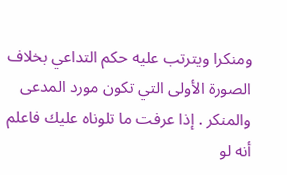ومنكرا ويترتب عليه حكم التداعي بخلاف الصورة الأولى التي تكون مورد المدعى والمنكر . إذا عرفت ما تلوناه عليك فاعلم أنه لو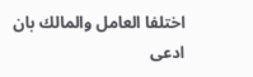اختلفا العامل والمالك بان ادعى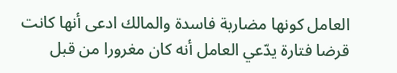العامل كونها مضاربة فاسدة والمالك ادعى أنها كانت قرضا فتارة يدّعي العامل أنه كان مغرورا من قبل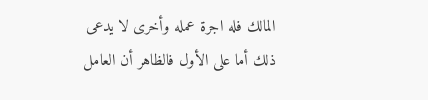المالك فله اجرة عمله وأخرى لا يدعى ذلك أما على الأول فالظاهر أن العامل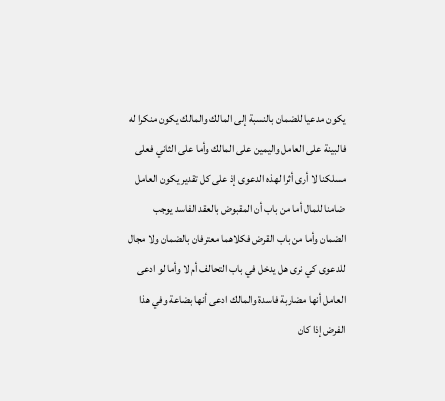يكون مدعيا للضمان بالنسبة إلى المالك والمالك يكون منكرا له فالبينة على العامل واليمين على المالك وأما على الثاني فعلى مسلكنا لا أرى أثرا لهذه الدعوى إذ على كل تقدير يكون العامل ضامنا للمال أما من باب أن المقبوض بالعقد الفاسد يوجب الضمان وأما من باب القرض فكلاهما معترفان بالضمان ولا مجال للدعوى كي نرى هل يدخل في باب التحالف أم لا وأما لو ادعى العامل أنها مضاربة فاسدة والمالك ادعى أنها بضاعة وفي هذا الفرض إذا كان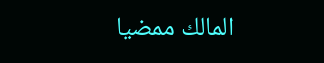المالك ممضيا